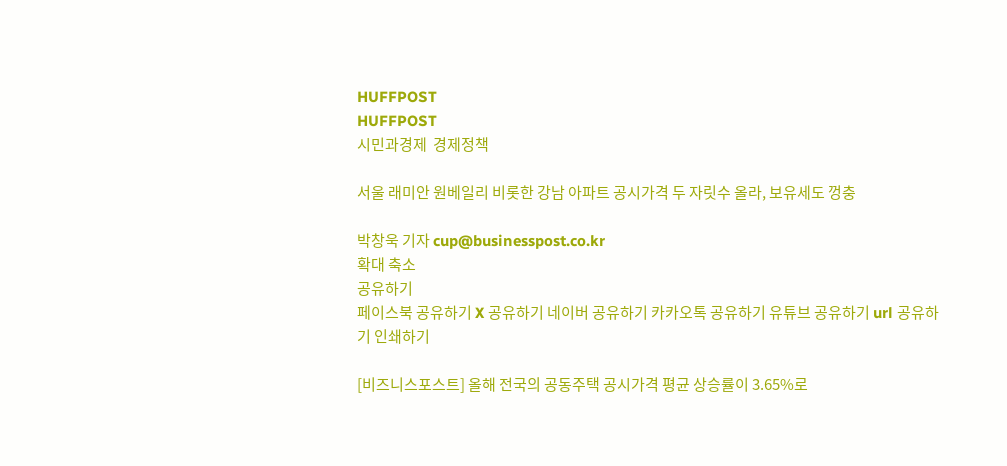HUFFPOST
HUFFPOST
시민과경제  경제정책

서울 래미안 원베일리 비롯한 강남 아파트 공시가격 두 자릿수 올라, 보유세도 껑충

박창욱 기자 cup@businesspost.co.kr
확대 축소
공유하기
페이스북 공유하기 X 공유하기 네이버 공유하기 카카오톡 공유하기 유튜브 공유하기 url 공유하기 인쇄하기

[비즈니스포스트] 올해 전국의 공동주택 공시가격 평균 상승률이 3.65%로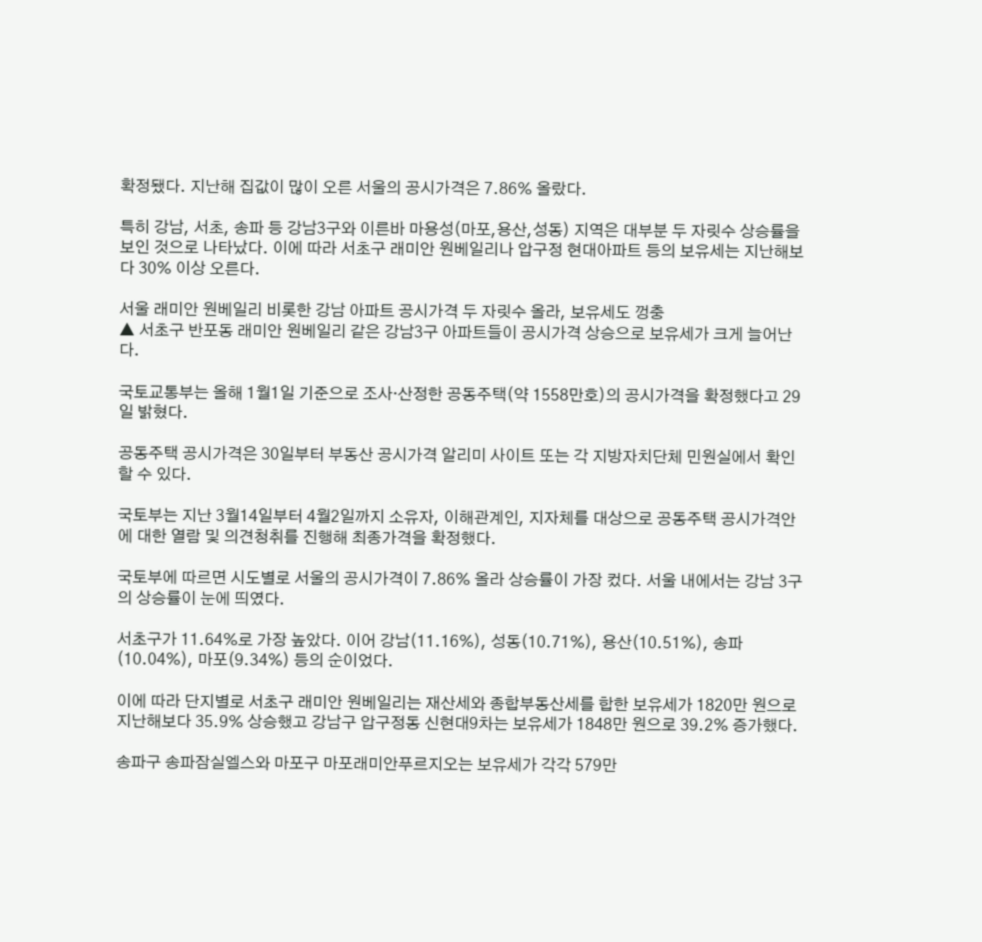확정됐다. 지난해 집값이 많이 오른 서울의 공시가격은 7.86% 올랐다.

특히 강남, 서초, 송파 등 강남3구와 이른바 마용성(마포,용산,성동) 지역은 대부분 두 자릿수 상승률을 보인 것으로 나타났다. 이에 따라 서초구 래미안 원베일리나 압구정 현대아파트 등의 보유세는 지난해보다 30% 이상 오른다.

서울 래미안 원베일리 비롯한 강남 아파트 공시가격 두 자릿수 올라, 보유세도 껑충
▲ 서초구 반포동 래미안 원베일리 같은 강남3구 아파트들이 공시가격 상승으로 보유세가 크게 늘어난다.

국토교통부는 올해 1월1일 기준으로 조사·산정한 공동주택(약 1558만호)의 공시가격을 확정했다고 29일 밝혔다.

공동주택 공시가격은 30일부터 부동산 공시가격 알리미 사이트 또는 각 지방자치단체 민원실에서 확인할 수 있다.

국토부는 지난 3월14일부터 4월2일까지 소유자, 이해관계인, 지자체를 대상으로 공동주택 공시가격안에 대한 열람 및 의견청취를 진행해 최종가격을 확정했다.

국토부에 따르면 시도별로 서울의 공시가격이 7.86% 올라 상승률이 가장 컸다. 서울 내에서는 강남 3구의 상승률이 눈에 띄였다.

서초구가 11.64%로 가장 높았다. 이어 강남(11.16%), 성동(10.71%), 용산(10.51%), 송파(10.04%), 마포(9.34%) 등의 순이었다.

이에 따라 단지별로 서초구 래미안 원베일리는 재산세와 종합부동산세를 합한 보유세가 1820만 원으로 지난해보다 35.9% 상승했고 강남구 압구정동 신현대9차는 보유세가 1848만 원으로 39.2% 증가했다.

송파구 송파잠실엘스와 마포구 마포래미안푸르지오는 보유세가 각각 579만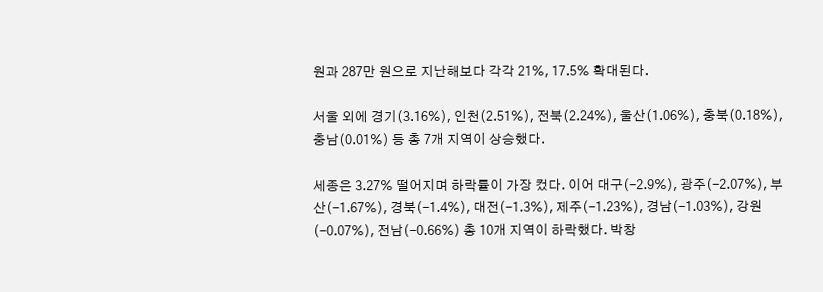원과 287만 원으로 지난해보다 각각 21%, 17.5% 확대된다.

서울 외에 경기(3.16%), 인천(2.51%), 전북(2.24%), 울산(1.06%), 충북(0.18%), 충남(0.01%) 등 총 7개 지역이 상승했다.

세종은 3.27% 떨어지며 하락률이 가장 컸다. 이어 대구(-2.9%), 광주(-2.07%), 부산(-1.67%), 경북(-1.4%), 대전(-1.3%), 제주(-1.23%), 경남(-1.03%), 강원(-0.07%), 전남(-0.66%) 총 10개 지역이 하락했다. 박창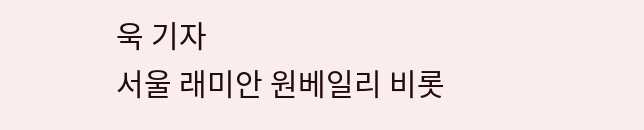욱 기자
서울 래미안 원베일리 비롯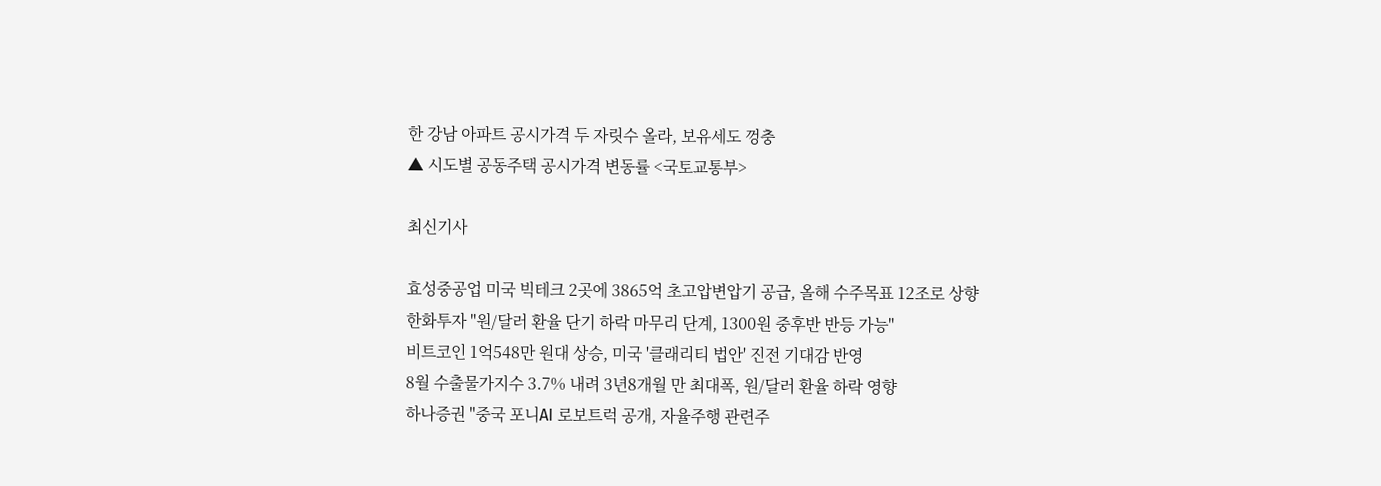한 강남 아파트 공시가격 두 자릿수 올라, 보유세도 껑충
▲ 시도별 공동주택 공시가격 변동률 <국토교통부>

최신기사

효성중공업 미국 빅테크 2곳에 3865억 초고압변압기 공급, 올해 수주목표 12조로 상향
한화투자 "원/달러 환율 단기 하락 마무리 단계, 1300원 중후반 반등 가능"
비트코인 1억548만 원대 상승, 미국 '클래리티 법안' 진전 기대감 반영
8월 수출물가지수 3.7% 내려 3년8개월 만 최대폭, 원/달러 환율 하락 영향
하나증권 "중국 포니AI 로보트럭 공개, 자율주행 관련주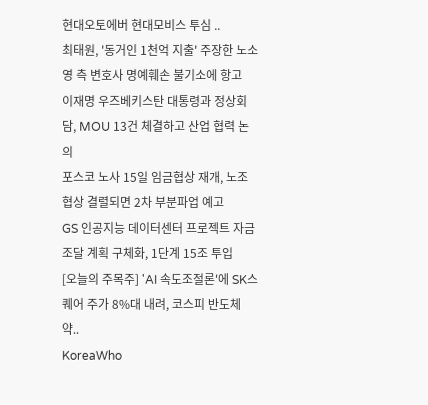현대오토에버 현대모비스 투심 ..
최태원, '동거인 1천억 지출' 주장한 노소영 측 변호사 명예훼손 불기소에 항고
이재명 우즈베키스탄 대통령과 정상회담, MOU 13건 체결하고 산업 협력 논의
포스코 노사 15일 임금협상 재개, 노조 협상 결렬되면 2차 부분파업 예고
GS 인공지능 데이터센터 프로젝트 자금 조달 계획 구체화, 1단계 15조 투입
[오늘의 주목주] 'AI 속도조절론'에 SK스퀘어 주가 8%대 내려, 코스피 반도체 약..
KoreaWho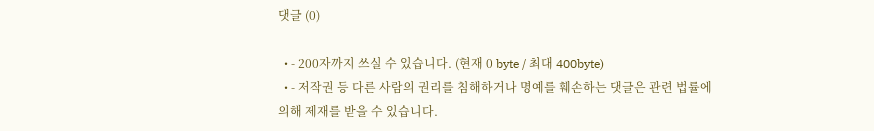댓글 (0)

  • - 200자까지 쓰실 수 있습니다. (현재 0 byte / 최대 400byte)
  • - 저작권 등 다른 사람의 권리를 침해하거나 명예를 훼손하는 댓글은 관련 법률에 의해 제재를 받을 수 있습니다.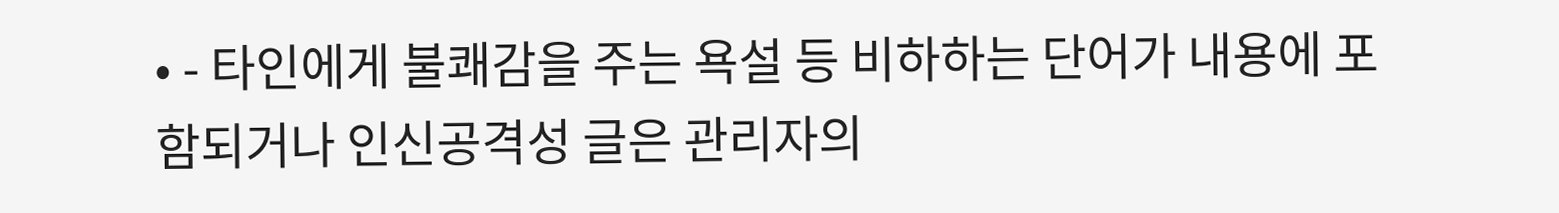• - 타인에게 불쾌감을 주는 욕설 등 비하하는 단어가 내용에 포함되거나 인신공격성 글은 관리자의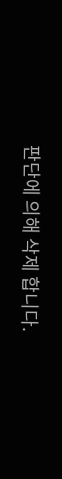판단에 의해 삭제 합니다.